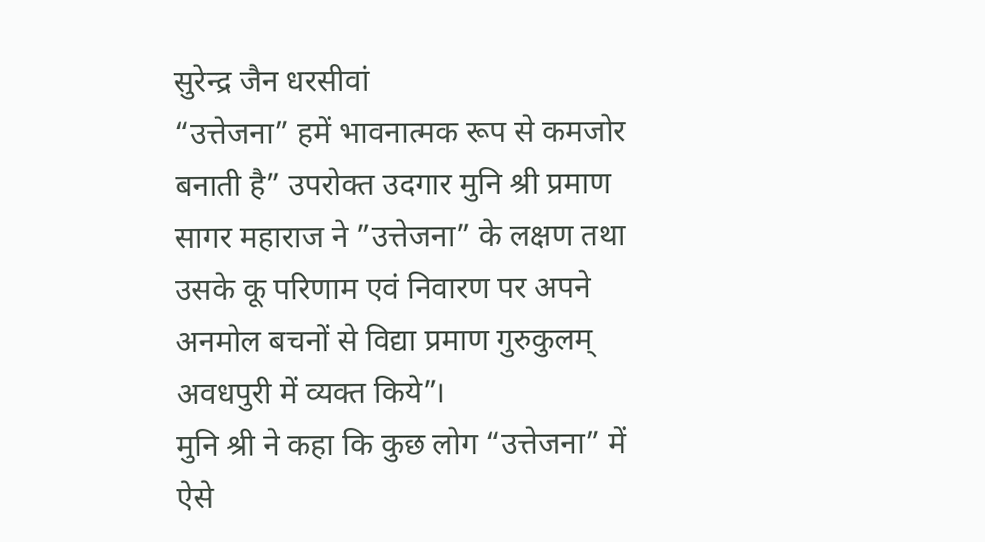सुरेन्द्र जैन धरसीवां
“उत्तेजना” हमें भावनात्मक रूप से कमजोर बनाती है” उपरोक्त उदगार मुनि श्री प्रमाण सागर महाराज ने ”उत्तेजना” के लक्षण तथा उसके कू परिणाम एवं निवारण पर अपने अनमोल बचनों से विद्या प्रमाण गुरुकुलम् अवधपुरी में व्यक्त किये”।
मुनि श्री ने कहा कि कुछ लोग “उत्तेजना” में ऐसे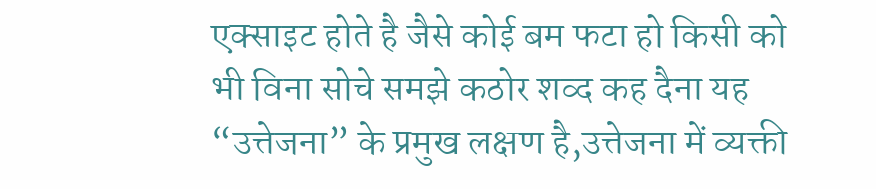एक्साइट होते है जैसे कोई बम फटा हो किसी को भी विना सोचे समझे कठोर शव्द कह दैना यह “उत्तेजना” के प्रमुख लक्षण है,उत्तेजना में व्यक्ती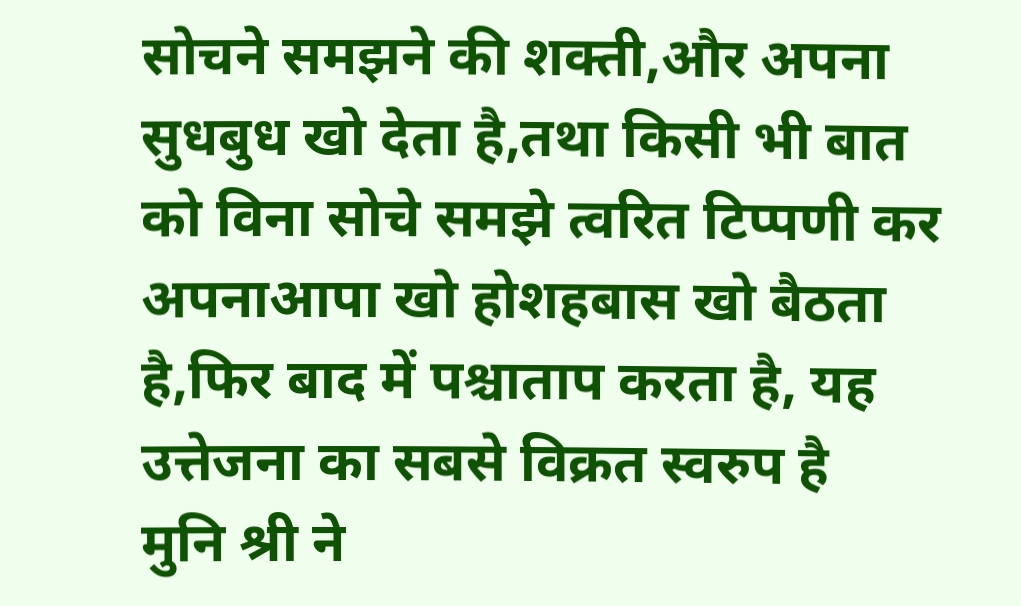सोचने समझने की शक्ती,और अपना सुधबुध खो देता है,तथा किसी भी बात को विना सोचे समझे त्वरित टिप्पणी कर अपनाआपा खो होशहबास खो बैठता है,फिर बाद में पश्चाताप करता है, यह उत्तेजना का सबसे विक्रत स्वरुप है
मुनि श्री ने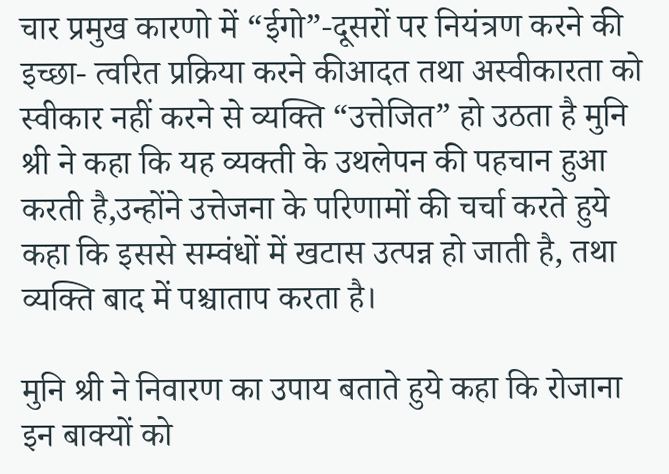चार प्रमुख कारणो में “ईगो”-दूसरों पर नियंत्रण करने की इच्छा- त्वरित प्रक्रिया करने कीआदत तथा अस्वीकारता को स्वीकार नहीं करने से व्यक्ति “उत्तेजित” हो उठता है मुनि श्री ने कहा कि यह व्यक्ती के उथलेपन की पहचान हुआ करती है,उन्होंने उत्तेजना के परिणामों की चर्चा करते हुये कहा कि इससे सम्वंधों में खटास उत्पन्न हो जाती है, तथा व्यक्ति बाद में पश्चाताप करता है।

मुनि श्री ने निवारण का उपाय बताते हुये कहा कि रोजाना इन बाक्यों को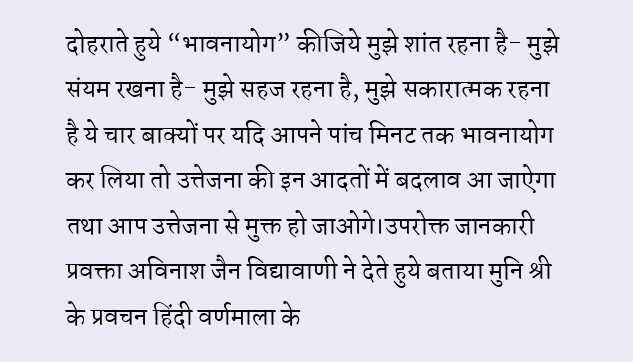दोहराते हुये “भावनायोग” कीजिये मुझे शांत रहना है- मुझे संयम रखना है- मुझे सहज रहना है, मुझे सकारात्मक रहना है ये चार बाक्यों पर यदि आपने पांच मिनट तक भावनायोग कर लिया तो उत्तेजना की इन आदतों में बदलाव आ जाऐगा तथा आप उत्तेजना से मुक्त हो जाओगे।उपरोक्त जानकारी प्रवक्ता अविनाश जैन विद्यावाणी ने देते हुये बताया मुनि श्री के प्रवचन हिंदी वर्णमाला के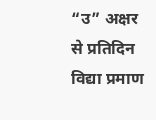“उ” अक्षर से प्रतिदिन विद्या प्रमाण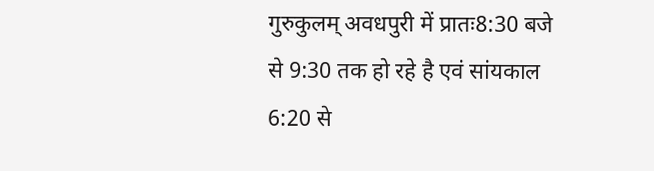गुरुकुलम् अवधपुरी में प्रातः8:30 बजे से 9:30 तक हो रहे है एवं सांयकाल 6:20 से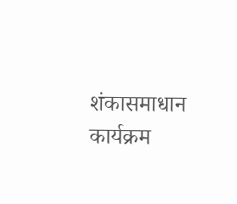शंकासमाधान कार्यक्रम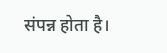संपन्न होता है।